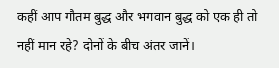कहीं आप गौतम बुद्ध और भगवान बुद्ध को एक ही तो नहीं मान रहे? दोनों के बीच अंतर जानें।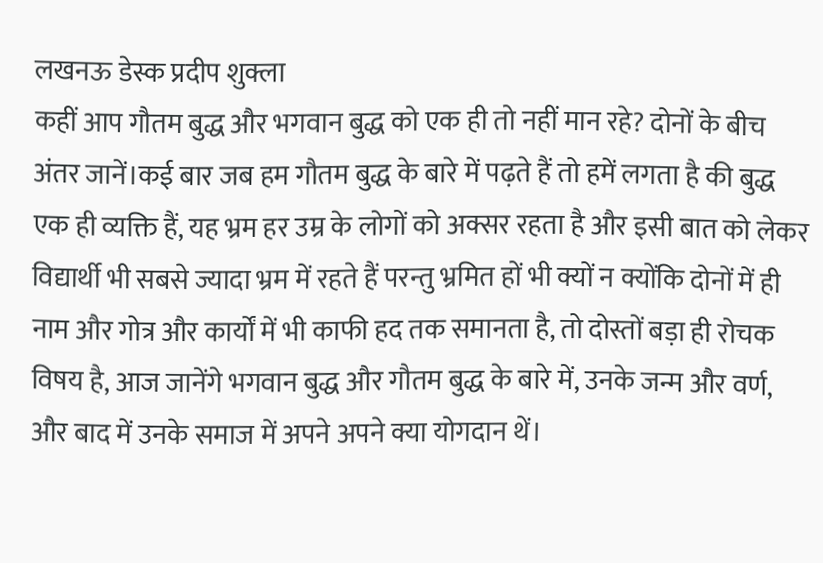लखनऊ डेस्क प्रदीप शुक्ला
कहीं आप गौतम बुद्ध और भगवान बुद्ध को एक ही तो नहीं मान रहे? दोनों के बीच अंतर जानें।कई बार जब हम गौतम बुद्ध के बारे में पढ़ते हैं तो हमें लगता है की बुद्ध एक ही व्यक्ति हैं, यह भ्रम हर उम्र के लोगों को अक्सर रहता है और इसी बात को लेकर विद्यार्थी भी सबसे ज्यादा भ्रम में रहते हैं परन्तु भ्रमित हों भी क्यों न क्योंकि दोनों में ही नाम और गोत्र और कार्यों में भी काफी हद तक समानता है, तो दोस्तों बड़ा ही रोचक विषय है, आज जानेंगे भगवान बुद्ध और गौतम बुद्ध के बारे में, उनके जन्म और वर्ण, और बाद में उनके समाज में अपने अपने क्या योगदान थें।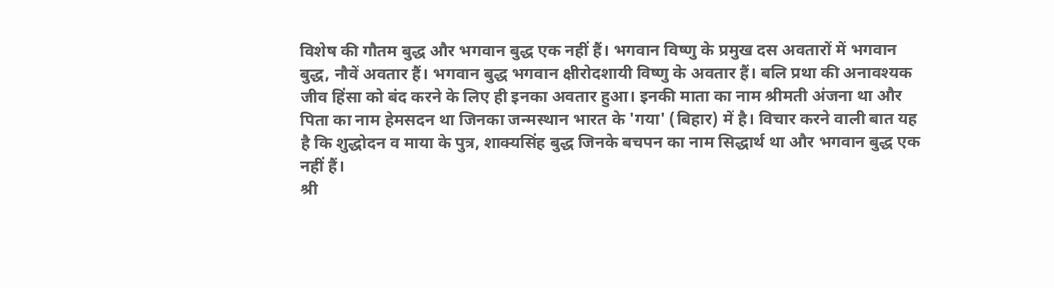विशेष की गौतम बुद्ध और भगवान बुद्ध एक नहीं हैं। भगवान विष्णु के प्रमुख दस अवतारों में भगवान बुद्ध, नौवें अवतार हैं। भगवान बुद्ध भगवान क्षीरोदशायी विष्णु के अवतार हैं। बलि प्रथा की अनावश्यक जीव हिंसा को बंद करने के लिए ही इनका अवतार हुआ। इनकी माता का नाम श्रीमती अंजना था और पिता का नाम हेमसदन था जिनका जन्मस्थान भारत के 'गया' (बिहार) में है। विचार करने वाली बात यह है कि शुद्धोदन व माया के पुत्र, शाक्यसिंह बुद्ध जिनके बचपन का नाम सिद्धार्थ था और भगवान बुद्ध एक नहीं हैं।
श्री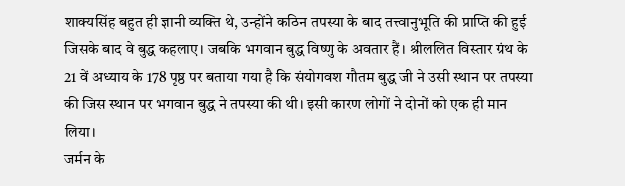शाक्यसिंह बहुत ही ज्ञानी व्यक्ति थे, उन्होंने कठिन तपस्या के बाद तत्त्वानुभूति की प्राप्ति की हुई जिसके बाद वे बुद्ध कहलाए। जबकि भगवान बुद्ध विष्णु के अवतार हैं। श्रीललित विस्तार ग्रंथ के 21 वें अध्याय के 178 पृष्ठ पर बताया गया है कि संयोगवश गौतम बुद्ध जी ने उसी स्थान पर तपस्या की जिस स्थान पर भगवान बुद्ध ने तपस्या की थी। इसी कारण लोगों ने दोनों को एक ही मान लिया।
जर्मन के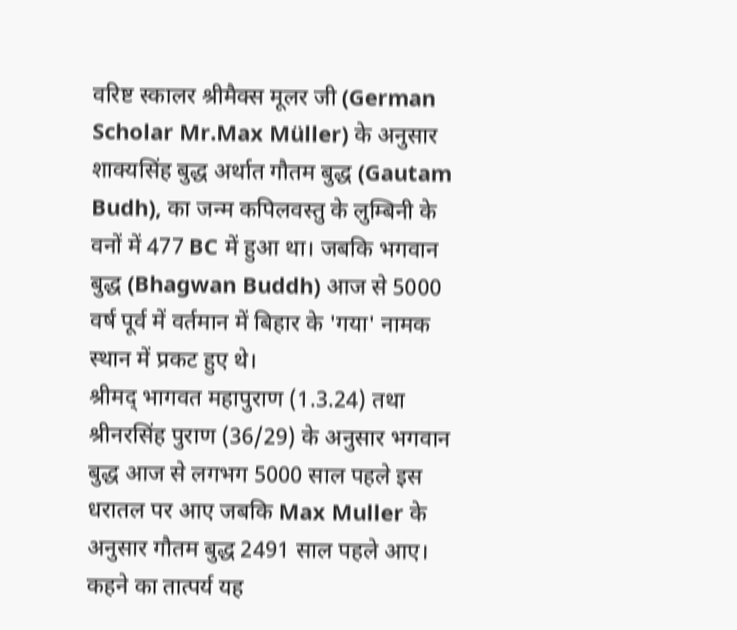वरिष्ट स्कालर श्रीमैक्स मूलर जी (German Scholar Mr.Max Müller) के अनुसार शाक्यसिंह बुद्ध अर्थात गौतम बुद्ध (Gautam Budh), का जन्म कपिलवस्तु के लुम्बिनी के वनों में 477 BC में हुआ था। जबकि भगवान बुद्ध (Bhagwan Buddh) आज से 5000 वर्ष पूर्व में वर्तमान में बिहार के 'गया' नामक स्थान में प्रकट हुए थे।
श्रीमद् भागवत महापुराण (1.3.24) तथा श्रीनरसिंह पुराण (36/29) के अनुसार भगवान बुद्ध आज से लगभग 5000 साल पहले इस धरातल पर आए जबकि Max Muller के अनुसार गौतम बुद्ध 2491 साल पहले आए। कहने का तात्पर्य यह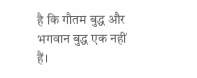है कि गौतम बुद्ध और भगवान बुद्ध एक नहीं हैं।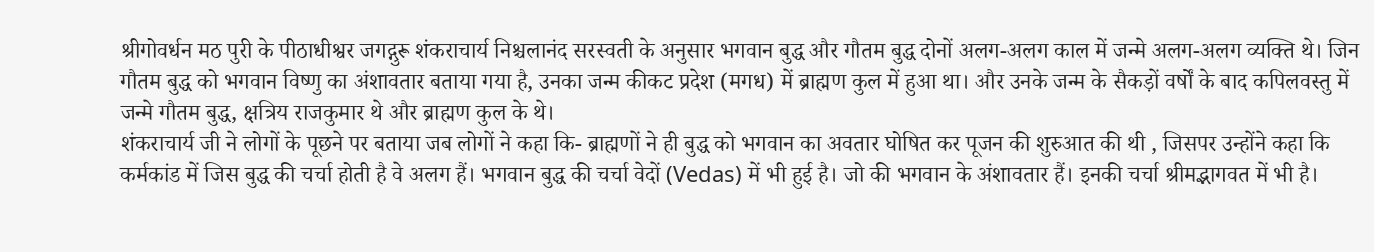श्रीगोवर्धन मठ पुरी के पीठाधीश्वर जगद्गुरू शंकराचार्य निश्चलानंद सरस्वती के अनुसार भगवान बुद्ध और गौतम बुद्ध दोनों अलग-अलग काल में जन्मे अलग-अलग व्यक्ति थे। जिन गौतम बुद्ध को भगवान विष्णु का अंशावतार बताया गया है, उनका जन्म कीकट प्रदेश (मगध) में ब्राह्मण कुल में हुआ था। और उनके जन्म के सैकड़ों वर्षों के बाद कपिलवस्तु में जन्मे गौतम बुद्ध, क्षत्रिय राजकुमार थे और ब्राह्मण कुल के थे।
शंकराचार्य जी ने लोगों के पूछने पर बताया जब लोगों ने कहा कि- ब्राह्मणों ने ही बुद्ध को भगवान का अवतार घोषित कर पूजन की शुरुआत की थी , जिसपर उन्होंने कहा कि कर्मकांड में जिस बुद्ध की चर्चा होती है वे अलग हैं। भगवान बुद्ध की चर्चा वेदों (Vedas) में भी हुई है। जो की भगवान के अंशावतार हैं। इनकी चर्चा श्रीमद्भागवत में भी है।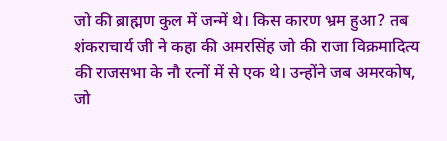जो की ब्राह्मण कुल में जन्में थे। किस कारण भ्रम हुआ? तब शंकराचार्य जी ने कहा की अमरसिंह जो की राजा विक्रमादित्य की राजसभा के नौ रत्नों में से एक थे। उन्होंने जब अमरकोष, जो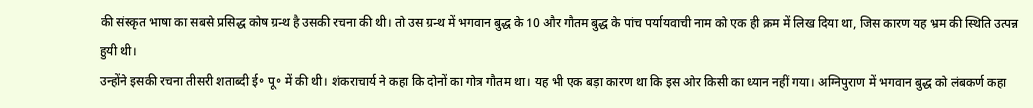की संस्कृत भाषा का सबसे प्रसिद्ध कोष ग्रन्थ है उसकी रचना की थी। तो उस ग्रन्थ में भगवान बुद्ध के 10 और गौतम बुद्ध के पांच पर्यायवाची नाम को एक ही क्रम में लिख दिया था, जिस कारण यह भ्रम की स्थिति उत्पन्न हुयी थी।
उन्होंने इसकी रचना तीसरी शताब्दी ई॰ पू॰ में की थी। शंकराचार्य ने कहा कि दोनों का गोत्र गौतम था। यह भी एक बड़ा कारण था कि इस ओर किसी का ध्यान नहीं गया। अग्निपुराण में भगवान बुद्ध को लंबकर्ण कहा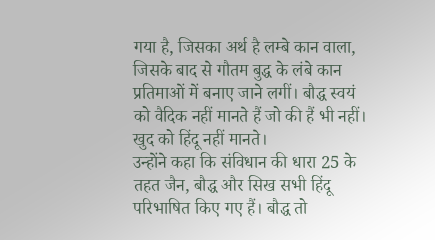गया है, जिसका अर्थ है लम्बे कान वाला, जिसके बाद से गौतम बुद्ध के लंबे कान प्रतिमाओं में बनाए जाने लगीं। बौद्ध स्वयं को वैदिक नहीं मानते हैं जो की हैं भी नहीं। खुद को हिंदू नहीं मानते।
उन्होंने कहा कि संविधान की धारा 25 के तहत जैन, बौद्ध और सिख सभी हिंदू परिभाषित किए गए हैं। बौद्ध तो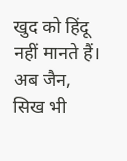खुद को हिंदू नहीं मानते हैं। अब जैन, सिख भी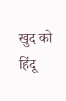खुद को हिंदू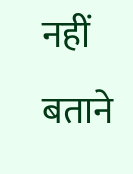नहीं बताने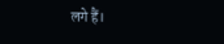लगे हैं।